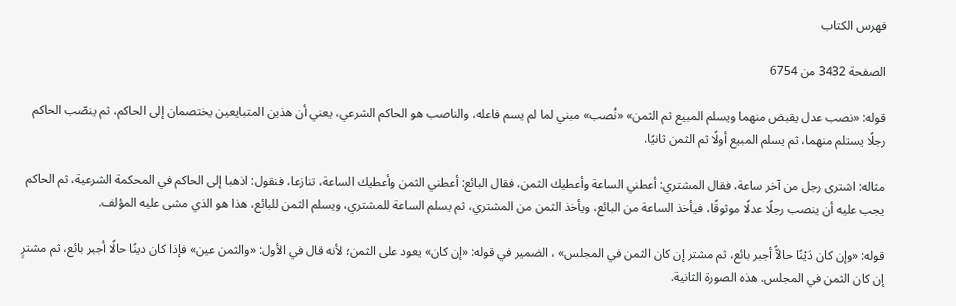فهرس الكتاب

الصفحة 3432 من 6754

قوله: «نصب عدل يقبض منهما ويسلم المبيع ثم الثمن» «نُصب» مبني لما لم يسم فاعله، والناصب هو الحاكم الشرعي، يعني أن هذين المتبايعين يختصمان إلى الحاكم، ثم ينصّب الحاكم رجلًا يستلم منهما، ثم يسلم المبيع أولًا ثم الثمن ثانيًا.

مثاله: اشترى رجل من آخر ساعة، فقال المشتري: أعطني الساعة وأعطيك الثمن، فقال البائع: أعطني الثمن وأعطيك الساعة، تنازعا، فنقول: اذهبا إلى الحاكم في المحكمة الشرعية، ثم الحاكم يجب عليه أن ينصب رجلًا عدلًا موثوقًا، فيأخذ الساعة من البائع، ويأخذ الثمن من المشتري، ثم يسلم الساعة للمشتري، ويسلم الثمن للبائع، هذا هو الذي مشى عليه المؤلف.

قوله: «وإن كان دَيْنًا حالاًّ أجبر بائع، ثم مشتر إن كان الثمن في المجلس» ، الضمير في قوله: «إن كان» يعود على الثمن؛ لأنه قال في الأول: «والثمن عين» فإذا كان دينًا حالًا أجبر بائع، ثم مشترٍ إن كان الثمن في المجلس. هذه الصورة الثانية.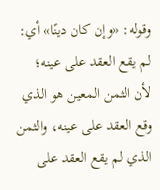وقوله: «وإن كان دينًا» أي: لم يقع العقد على عينه؛ لأن الثمن المعين هو الذي وقع العقد على عينه، والثمن الذي لم يقع العقد على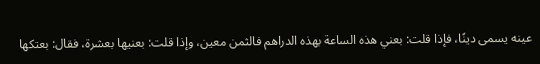عينه يسمى دينًا، فإذا قلت: بعني هذه الساعة بهذه الدراهم فالثمن معين، وإذا قلت: بعنيها بعشرة، فقال: بعتكها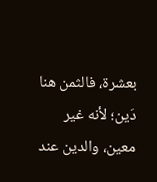بعشرة، فالثمن هنا دَين؛ لأنه غير معين، والدين عند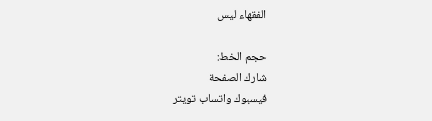الفقهاء ليس

حجم الخط:
شارك الصفحة
فيسبوك واتساب تويتر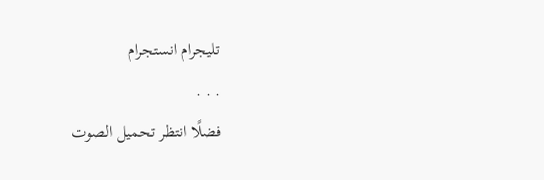تليجرام انستجرام
. . .
فضلًا انتظر تحميل الصوت